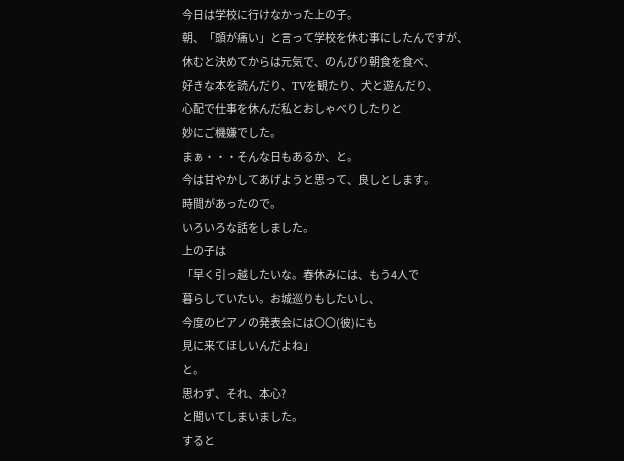今日は学校に行けなかった上の子。
朝、「頭が痛い」と言って学校を休む事にしたんですが、
休むと決めてからは元気で、のんびり朝食を食べ、
好きな本を読んだり、TVを観たり、犬と遊んだり、
心配で仕事を休んだ私とおしゃべりしたりと
妙にご機嫌でした。
まぁ・・・そんな日もあるか、と。
今は甘やかしてあげようと思って、良しとします。
時間があったので。
いろいろな話をしました。
上の子は
「早く引っ越したいな。春休みには、もう4人で
暮らしていたい。お城巡りもしたいし、
今度のピアノの発表会には〇〇(彼)にも
見に来てほしいんだよね」
と。
思わず、それ、本心?
と聞いてしまいました。
すると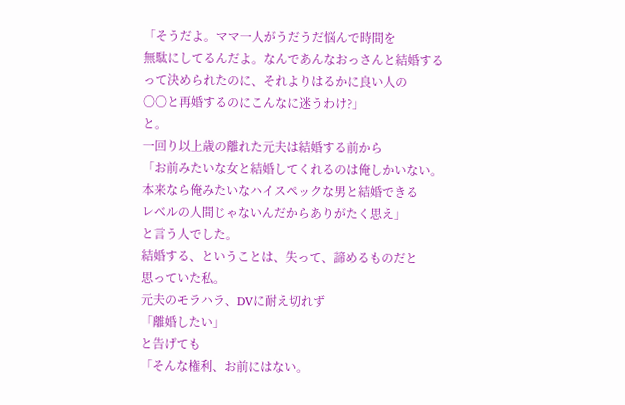「そうだよ。ママ一人がうだうだ悩んで時間を
無駄にしてるんだよ。なんであんなおっさんと結婚する
って決められたのに、それよりはるかに良い人の
〇〇と再婚するのにこんなに迷うわけ?」
と。
一回り以上歳の離れた元夫は結婚する前から
「お前みたいな女と結婚してくれるのは俺しかいない。
本来なら俺みたいなハイスペックな男と結婚できる
レベルの人間じゃないんだからありがたく思え」
と言う人でした。
結婚する、ということは、失って、諦めるものだと
思っていた私。
元夫のモラハラ、DVに耐え切れず
「離婚したい」
と告げても
「そんな権利、お前にはない。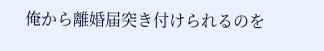俺から離婚届突き付けられるのを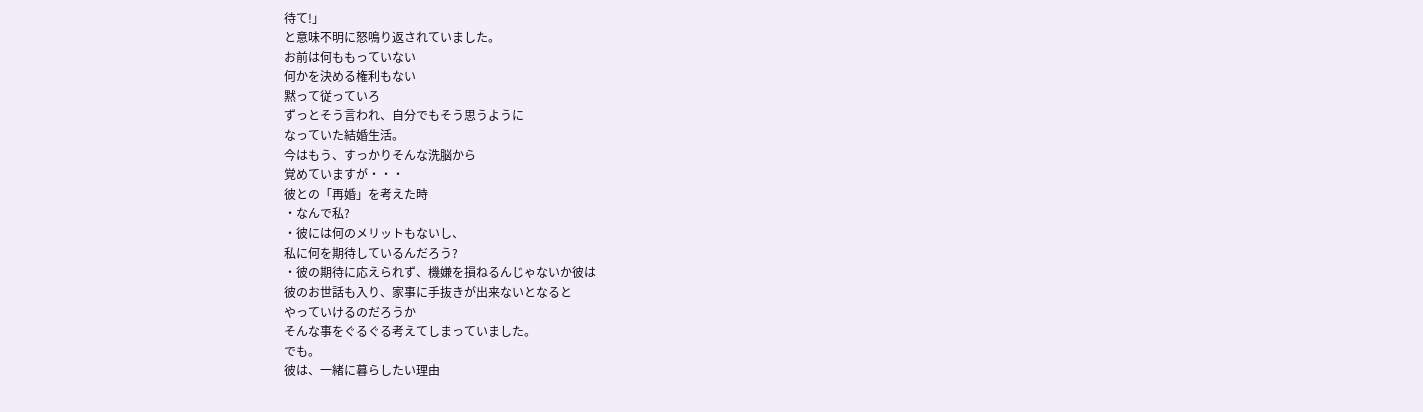待て!」
と意味不明に怒鳴り返されていました。
お前は何ももっていない
何かを決める権利もない
黙って従っていろ
ずっとそう言われ、自分でもそう思うように
なっていた結婚生活。
今はもう、すっかりそんな洗脳から
覚めていますが・・・
彼との「再婚」を考えた時
・なんで私?
・彼には何のメリットもないし、
私に何を期待しているんだろう?
・彼の期待に応えられず、機嫌を損ねるんじゃないか彼は
彼のお世話も入り、家事に手抜きが出来ないとなると
やっていけるのだろうか
そんな事をぐるぐる考えてしまっていました。
でも。
彼は、一緒に暮らしたい理由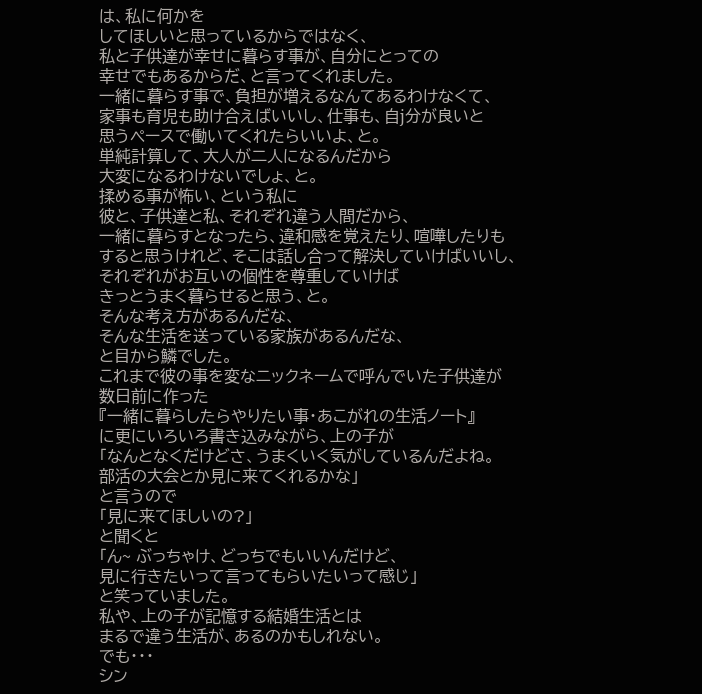は、私に何かを
してほしいと思っているからではなく、
私と子供達が幸せに暮らす事が、自分にとっての
幸せでもあるからだ、と言ってくれました。
一緒に暮らす事で、負担が増えるなんてあるわけなくて、
家事も育児も助け合えばいいし、仕事も、自j分が良いと
思うペースで働いてくれたらいいよ、と。
単純計算して、大人が二人になるんだから
大変になるわけないでしょ、と。
揉める事が怖い、という私に
彼と、子供達と私、それぞれ違う人間だから、
一緒に暮らすとなったら、違和感を覚えたり、喧嘩したりも
すると思うけれど、そこは話し合って解決していけばいいし、
それぞれがお互いの個性を尊重していけば
きっとうまく暮らせると思う、と。
そんな考え方があるんだな、
そんな生活を送っている家族があるんだな、
と目から鱗でした。
これまで彼の事を変なニックネームで呼んでいた子供達が
数日前に作った
『一緒に暮らしたらやりたい事・あこがれの生活ノート』
に更にいろいろ書き込みながら、上の子が
「なんとなくだけどさ、うまくいく気がしているんだよね。
部活の大会とか見に来てくれるかな」
と言うので
「見に来てほしいの?」
と聞くと
「ん~ ぶっちゃけ、どっちでもいいんだけど、
見に行きたいって言ってもらいたいって感じ」
と笑っていました。
私や、上の子が記憶する結婚生活とは
まるで違う生活が、あるのかもしれない。
でも・・・
シン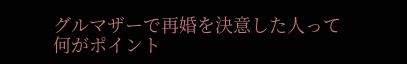グルマザーで再婚を決意した人って
何がポイント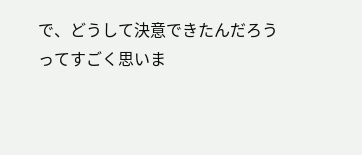で、どうして決意できたんだろう
ってすごく思いま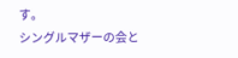す。
シングルマザーの会と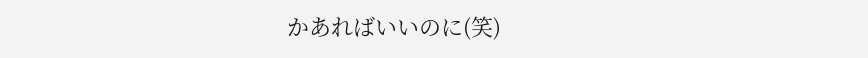かあればいいのに(笑)